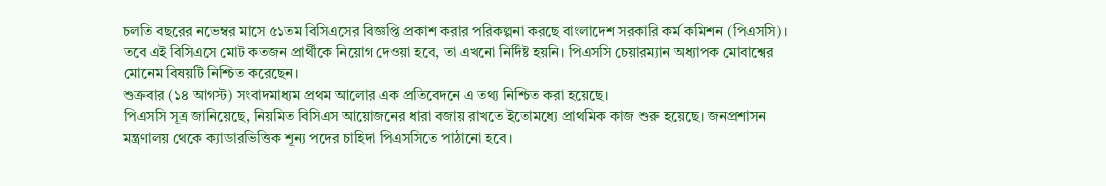চলতি বছরের নভেম্বর মাসে ৫১তম বিসিএসের বিজ্ঞপ্তি প্রকাশ করার পরিকল্পনা করছে বাংলাদেশ সরকারি কর্ম কমিশন (পিএসসি)। তবে এই বিসিএসে মোট কতজন প্রার্থীকে নিয়োগ দেওয়া হবে, তা এখনো নির্দিষ্ট হয়নি। পিএসসি চেয়ারম্যান অধ্যাপক মোবাশ্বের মোনেম বিষয়টি নিশ্চিত করেছেন।
শুক্রবার (১৪ আগস্ট) সংবাদমাধ্যম প্রথম আলোর এক প্রতিবেদনে এ তথ্য নিশ্চিত করা হয়েছে।
পিএসসি সূত্র জানিয়েছে, নিয়মিত বিসিএস আয়োজনের ধারা বজায় রাখতে ইতোমধ্যে প্রাথমিক কাজ শুরু হয়েছে। জনপ্রশাসন মন্ত্রণালয় থেকে ক্যাডারভিত্তিক শূন্য পদের চাহিদা পিএসসিতে পাঠানো হবে।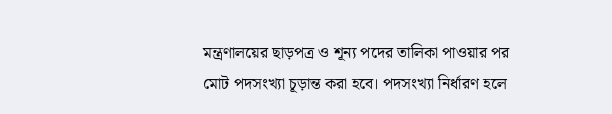মন্ত্রণালয়ের ছাড়পত্র ও শূন্য পদের তালিকা পাওয়ার পর মোট পদসংখ্যা চূড়ান্ত করা হবে। পদসংখ্যা নির্ধারণ হলে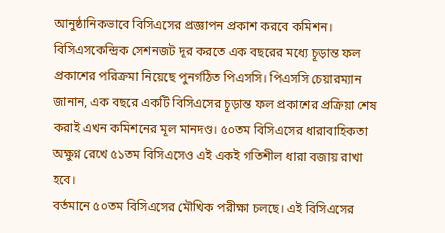আনুষ্ঠানিকভাবে বিসিএসের প্রজ্ঞাপন প্রকাশ করবে কমিশন।
বিসিএসকেন্দ্রিক সেশনজট দূর করতে এক বছরের মধ্যে চূড়ান্ত ফল প্রকাশের পরিক্রমা নিয়েছে পুনর্গঠিত পিএসসি। পিএসসি চেয়ারম্যান জানান, এক বছরে একটি বিসিএসের চূড়ান্ত ফল প্রকাশের প্রক্রিয়া শেষ করাই এখন কমিশনের মূল মানদণ্ড। ৫০তম বিসিএসের ধারাবাহিকতা অক্ষুণ্ন রেখে ৫১তম বিসিএসেও এই একই গতিশীল ধারা বজায় রাখা হবে।
বর্তমানে ৫০তম বিসিএসের মৌখিক পরীক্ষা চলছে। এই বিসিএসের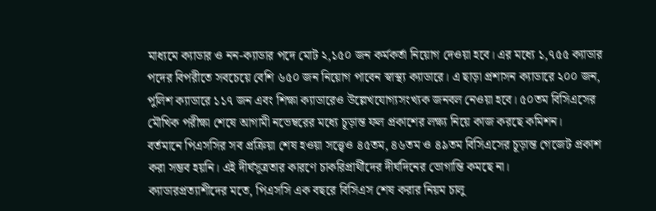মাধ্যমে ক্যাডার ও নন-ক্যাডার পদে মোট ২,১৫০ জন কর্মকর্তা নিয়োগ দেওয়া হবে। এর মধ্যে ১,৭৫৫ ক্যাডার পদের বিপরীতে সবচেয়ে বেশি ৬৫০ জন নিয়োগ পাবেন স্বাস্থ্য ক্যাডারে। এ ছাড়া প্রশাসন ক্যাডারে ২০০ জন, পুলিশ ক্যাডারে ১১৭ জন এবং শিক্ষা ক্যাডারেও উল্লেখযোগ্যসংখ্যক জনবল নেওয়া হবে। ৫০তম বিসিএসের মৌখিক পরীক্ষা শেষে আগামী নভেম্বরের মধ্যে চূড়ান্ত ফল প্রকাশের লক্ষ্য নিয়ে কাজ করছে কমিশন।
বর্তমানে পিএসসির সব প্রক্রিয়া শেষ হওয়া সত্ত্বেও ৪৫তম, ৪৬তম ও ৪৯তম বিসিএসের চূড়ান্ত গেজেট প্রকাশ করা সম্ভব হয়নি। এই দীর্ঘসূত্রতার কারণে চাকরিপ্রার্থীদের দীর্ঘদিনের ভোগান্তি কমছে না।
ক্যাডারপ্রত্যাশীদের মতে, পিএসসি এক বছরে বিসিএস শেষ করার নিয়ম চালু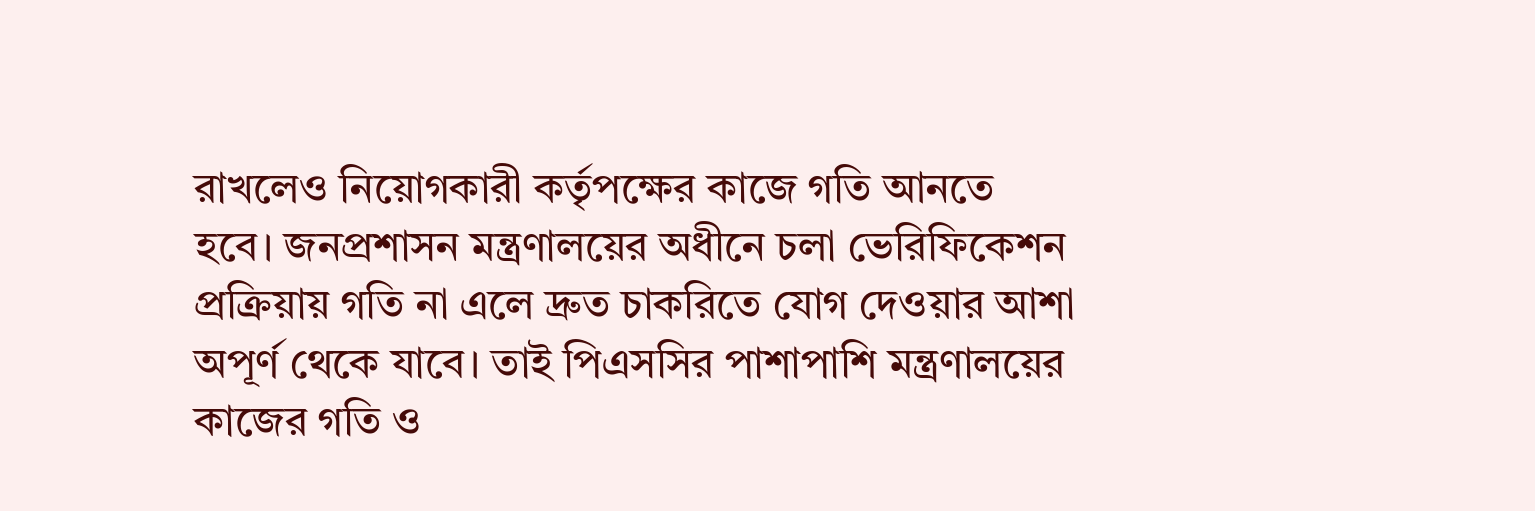রাখলেও নিয়োগকারী কর্তৃপক্ষের কাজে গতি আনতে হবে। জনপ্রশাসন মন্ত্রণালয়ের অধীনে চলা ভেরিফিকেশন প্রক্রিয়ায় গতি না এলে দ্রুত চাকরিতে যোগ দেওয়ার আশা অপূর্ণ থেকে যাবে। তাই পিএসসির পাশাপাশি মন্ত্রণালয়ের কাজের গতি ও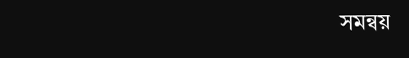সমন্বয়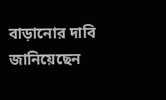বাড়ানোর দাবি জানিয়েছেন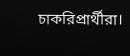চাকরিপ্রার্থীরা।